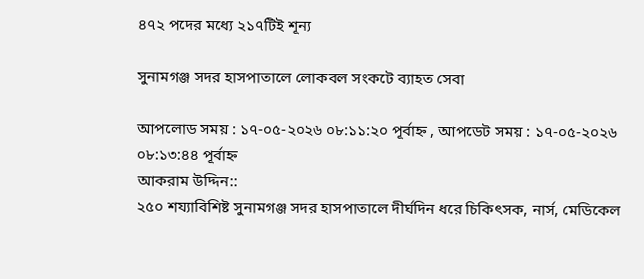৪৭২ পদের মধ্যে ২১৭টিই শূন্য

সুনামগঞ্জ সদর হাসপাতালে লোকবল সংকটে ব্যাহত সেবা

আপলোড সময় : ১৭-০৫-২০২৬ ০৮:১১:২০ পূর্বাহ্ন , আপডেট সময় : ১৭-০৫-২০২৬ ০৮:১৩:৪৪ পূর্বাহ্ন
আকরাম উদ্দিন::
২৫০ শয্যাবিশিষ্ট সুনামগঞ্জ সদর হাসপাতালে দীর্ঘদিন ধরে চিকিৎসক, নার্স, মেডিকেল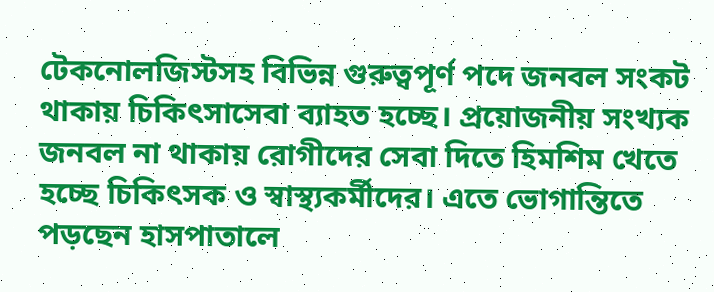টেকনোলজিস্টসহ বিভিন্ন গুরুত্বপূর্ণ পদে জনবল সংকট থাকায় চিকিৎসাসেবা ব্যাহত হচ্ছে। প্রয়োজনীয় সংখ্যক জনবল না থাকায় রোগীদের সেবা দিতে হিমশিম খেতে হচ্ছে চিকিৎসক ও স্বাস্থ্যকর্মীদের। এতে ভোগান্তিতে পড়ছেন হাসপাতালে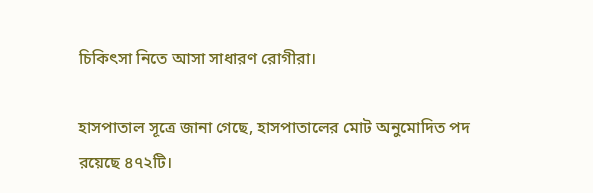চিকিৎসা নিতে আসা সাধারণ রোগীরা।

হাসপাতাল সূত্রে জানা গেছে, হাসপাতালের মোট অনুমোদিত পদ রয়েছে ৪৭২টি।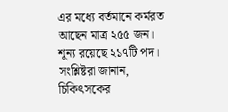এর মধ্যে বর্তমানে কর্মরত আছেন মাত্র ২৫৫ জন। শূন্য রয়েছে ২১৭টি পদ। সংশ্লিষ্টরা জানান, চিকিৎসকের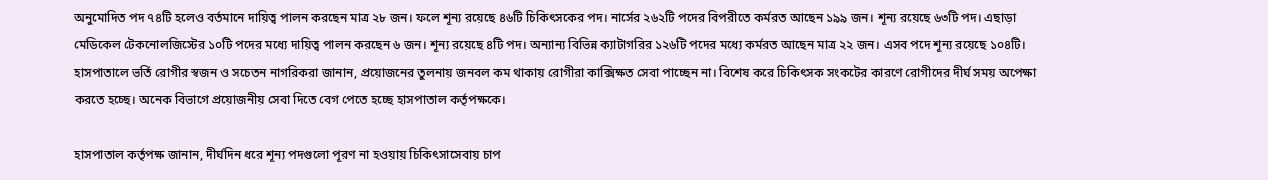অনুমোদিত পদ ৭৪টি হলেও বর্তমানে দায়িত্ব পালন করছেন মাত্র ২৮ জন। ফলে শূন্য রয়েছে ৪৬টি চিকিৎসকের পদ। নার্সের ২৬২টি পদের বিপরীতে কর্মরত আছেন ১৯৯ জন। শূন্য রয়েছে ৬৩টি পদ। এছাড়া মেডিকেল টেকনোলজিস্টের ১০টি পদের মধ্যে দায়িত্ব পালন করছেন ৬ জন। শূন্য রয়েছে ৪টি পদ। অন্যান্য বিভিন্ন ক্যাটাগরির ১২৬টি পদের মধ্যে কর্মরত আছেন মাত্র ২২ জন। এসব পদে শূন্য রয়েছে ১০৪টি। হাসপাতালে ভর্তি রোগীর স্বজন ও সচেতন নাগরিকরা জানান, প্রয়োজনের তুলনায় জনবল কম থাকায় রোগীরা কাক্সিক্ষত সেবা পাচ্ছেন না। বিশেষ করে চিকিৎসক সংকটের কারণে রোগীদের দীর্ঘ সময় অপেক্ষা করতে হচ্ছে। অনেক বিভাগে প্রয়োজনীয় সেবা দিতে বেগ পেতে হচ্ছে হাসপাতাল কর্তৃপক্ষকে।

হাসপাতাল কর্তৃপক্ষ জানান, দীর্ঘদিন ধরে শূন্য পদগুলো পূরণ না হওয়ায় চিকিৎসাসেবায় চাপ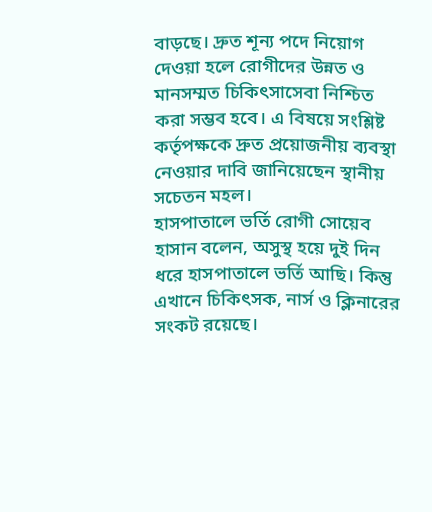বাড়ছে। দ্রুত শূন্য পদে নিয়োগ দেওয়া হলে রোগীদের উন্নত ও মানসম্মত চিকিৎসাসেবা নিশ্চিত করা সম্ভব হবে। এ বিষয়ে সংশ্লিষ্ট কর্তৃপক্ষকে দ্রুত প্রয়োজনীয় ব্যবস্থা নেওয়ার দাবি জানিয়েছেন স্থানীয় সচেতন মহল।
হাসপাতালে ভর্তি রোগী সোয়েব হাসান বলেন, অসুস্থ হয়ে দুই দিন ধরে হাসপাতালে ভর্তি আছি। কিন্তু এখানে চিকিৎসক, নার্স ও ক্লিনারের সংকট রয়েছে।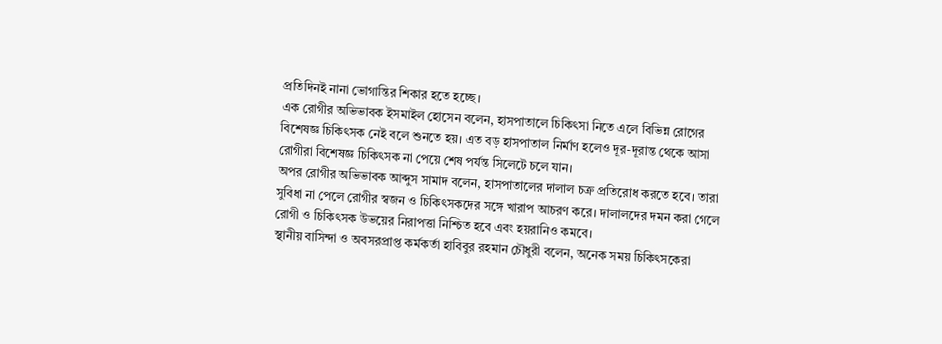প্রতিদিনই নানা ভোগান্তির শিকার হতে হচ্ছে।
এক রোগীর অভিভাবক ইসমাইল হোসেন বলেন, হাসপাতালে চিকিৎসা নিতে এলে বিভিন্ন রোগের বিশেষজ্ঞ চিকিৎসক নেই বলে শুনতে হয়। এত বড় হাসপাতাল নির্মাণ হলেও দূর-দূরান্ত থেকে আসা রোগীরা বিশেষজ্ঞ চিকিৎসক না পেয়ে শেষ পর্যন্ত সিলেটে চলে যান।
অপর রোগীর অভিভাবক আব্দুস সামাদ বলেন, হাসপাতালের দালাল চক্র প্রতিরোধ করতে হবে। তারা সুবিধা না পেলে রোগীর স্বজন ও চিকিৎসকদের সঙ্গে খারাপ আচরণ করে। দালালদের দমন করা গেলে রোগী ও চিকিৎসক উভয়ের নিরাপত্তা নিশ্চিত হবে এবং হয়রানিও কমবে।
স্থানীয় বাসিন্দা ও অবসরপ্রাপ্ত কর্মকর্তা হাবিবুর রহমান চৌধুরী বলেন, অনেক সময় চিকিৎসকেরা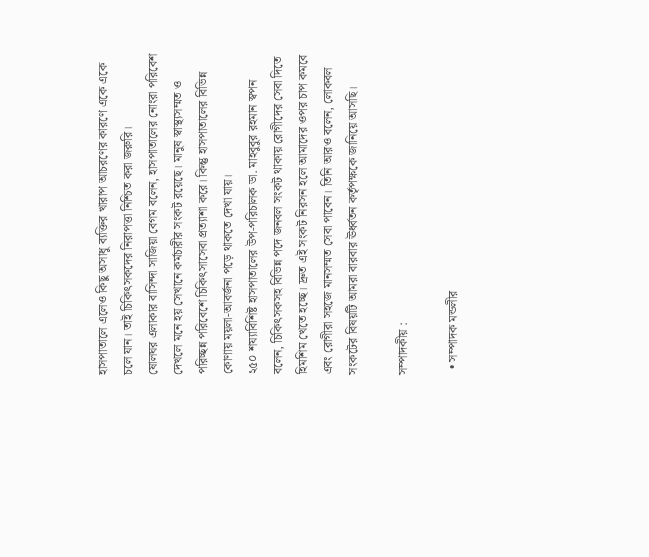হাসপাতালে এলেও কিছু অসাধু ব্যক্তির খারাপ আচরণের কারণে একে একে চলে যান। তাই চিকিৎসকদের নিরাপত্তা নিশ্চিত করা জরুরি।
ষোলঘর এলাকার বাসিন্দা সাজিয়া বেগম বলেন, হাসপাতালের নোংরা পরিবেশ দেখলে মনে হয় সেখানে কর্মচারীর সংকট রয়েছে। মানুষ স্বাস্থ্যসম্মত ও পরিচ্ছন্ন পরিবেশে চিকিৎসাসেবা প্রত্যাশা করে। কিন্তু হাসপাতালের বিভিন্ন কোণায় ময়লা-আবর্জনা পড়ে থাকতে দেখা যায়।
২৫০ শয্যাবিশিষ্ট হাসপাতালের উপ-পরিচালক ডা. মাহবুবুর রহমান স্বপন বলেন, চিকিৎসকসহ বিভিন্ন পদে জনবল সংকট থাকায় রোগীদের সেবা দিতে হিমশিম খেতে হচ্ছে। দ্রুত এই সংকট নিরসন হলে আমাদের ওপর চাপ কমবে এবং রোগীরা সহজে মানসম্মত সেবা পাবেন। তিনি আরও বলেন, লোকবল সংকটের বিষয়টি আমরা বারবার ঊর্ধ্বতন কর্তৃপক্ষকে জানিয়ে আসছি।

সম্পাদকীয় :

  • সম্পাদক মন্ডলীর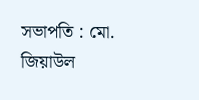সভাপতি : মো. জিয়াউল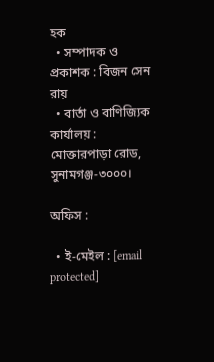হক
  • সম্পাদক ও প্রকাশক : বিজন সেন রায়
  • বার্তা ও বাণিজ্যিক কার্যালয় : মোক্তারপাড়া রোড, সুনামগঞ্জ-৩০০০।

অফিস :

  • ই-মেইল : [email protected]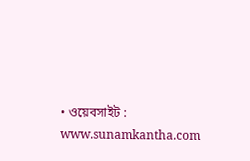• ওয়েবসাইট : www.sunamkantha.com